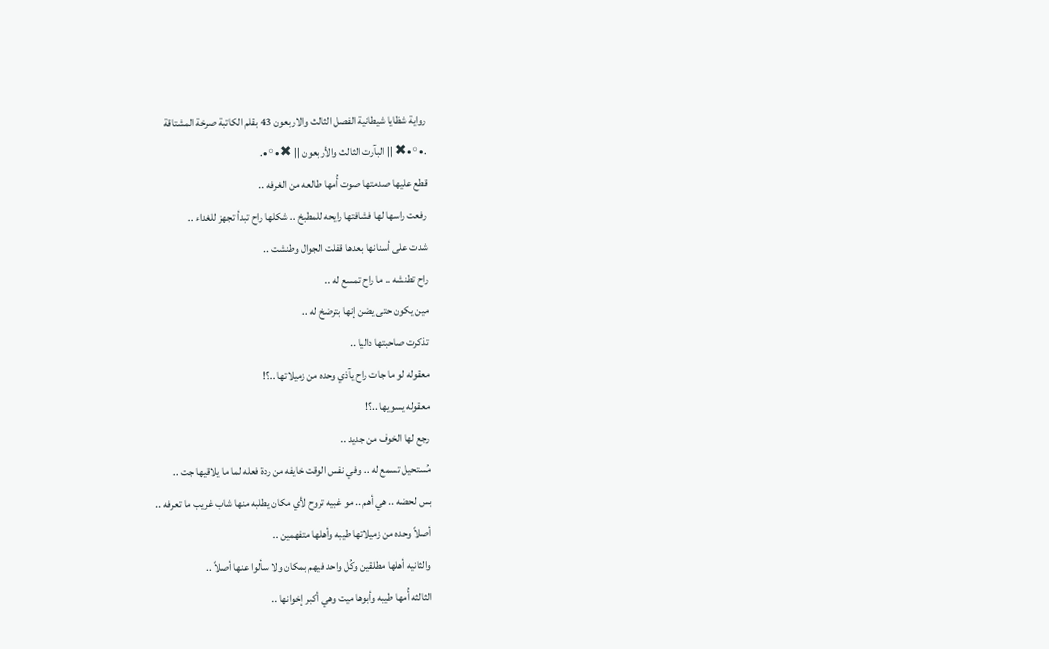رواية شظايا شيطانية الفصل الثالث والاربعون 43 بقلم الكاتبة صرخة المشتاقة
.•◦•✖ || البآرت الثالث والأربعون || ✖•◦•.
قطع عليها صدمتها صوت أُمها طالعه من الغرفه ..
رفعت راسها لها فشافتها رايحه للمطبخ .. شكلها راح تبدأ تجهز للغداء ..
شدت على أسنانها بعدها قفلت الجوال وطنشت ..
راح تطنشه .. ما راح تمسع له ..
مين يكون حتى يضن إنها بترضخ له ..
تذكرت صاحبتها داليا ..
معقوله لو ما جات راح يآذي وحده من زميلاتها ..؟!
معقوله يسويها ..؟!
رجع لها الخوف من جديد ..
مُستحيل تسمع له .. وفي نفس الوقت خايفه من ردة فعله لما ما يلاقيها جت ..
بس لحضه .. هي أهم .. مو غبيه تروح لأي مكان يطلبه منها شاب غريب ما تعرفه ..
أصلاً وحده من زميلاتها طيبه وأهلها متفهمين ..
والثانيه أهلها مطلقين وكُل واحد فيهم بمكان ولا سألوا عنها أصلاً ..
الثالثه أُمها طيبه وأبوها ميت وهي أكبر إخوانها ..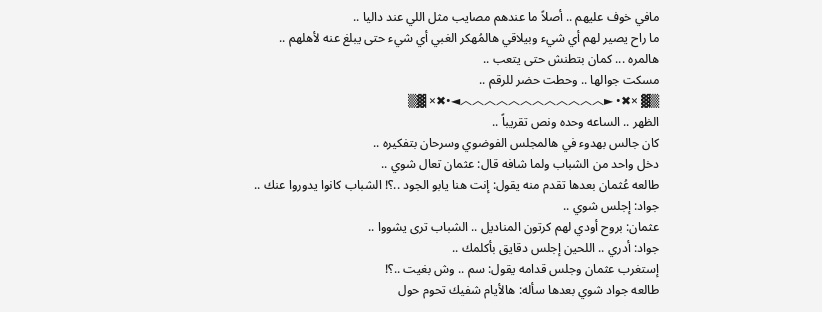مافي خوف عليهم .. أصلاً ما عندهم مصايب مثل اللي عند داليا ..
ما راح يصير لهم أي شيء وبيلاقي هالمُهكر الغبي أي شيء حتى يبلغ عنه لأهلهم ..
هالمره ... كمان بتطنش حتى يتعب ..
مسكت جوالها .. وحطت حضر للرقم ..
▒▓ ×✖• ►︿︿︿︿︿︿︿︿︿︿︿︿◄•✖× ▓▒
الظهر .. الساعه وحده ونص تقريباً ..
كان جالس بهدوء في هالمجلس الفوضوي وسرحان بتفكيره ..
دخل واحد من الشباب ولما شافه قال: عثمان تعال شوي ..
طالعه عُثمان بعدها تقدم منه يقول: إنت هنا يابو الجود ..؟! الشباب كانوا يدوروا عنك ..
جواد: إجلس شوي ..
عثمان: بروح أودي لهم كرتون المناديل .. الشباب ترى يشووا ..
جواد: أدري .. اللحين إجلس دقايق بأكلمك ..
إستغرب عثمان وجلس قدامه يقول: سم .. وش بغيت ..؟!
طالعه جواد شوي بعدها سأله: هالأيام شفيك تحوم حول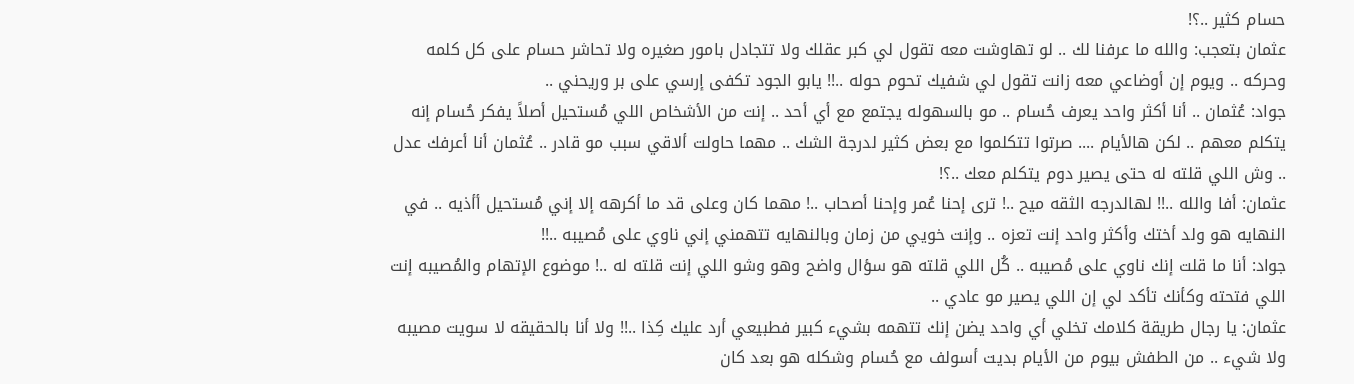حسام كثير ..؟!
عثمان بتعجب: والله ما عرفنا لك .. لو تهاوشت معه تقول لي كبر عقلك ولا تتجادل بامور صغيره ولا تحاشر حسام على كل كلمه وحركه .. ويوم إن أوضاعي معه زانت تقول لي شفيك تحوم حوله ..!! يابو الجود تكفى إرسي على بر وريحني ..
جواد: عُثمان .. أنا أكثر واحد يعرف حُسام .. مو بالسهوله يجتمع مع أي أحد .. إنت من الأشخاص اللي مُستحيل أصلاً يفكر حُسام إنه يتكلم معهم .. لكن هالأيام .... صرتوا تتكلموا مع بعض كثير لدرجة الشك .. مهما حاولت ألاقي سبب مو قادر .. عُثمان أنا أعرفك عدل .. وش اللي قلته له حتى يصير دوم يتكلم معك ..؟!
عثمان: أفا والله ..!! لهالدرجه الثقه ميح ..! ترى إحنا عُمر وإحنا أصحاب ..! مهما كان وعلى قد ما أكرهه إلا إني مُستحيل أأذيه .. في النهايه هو ولد أختك وأكثر واحد إنت تعزه .. وإنت خويي من زمان وبالنهايه تتهمني إني ناوي على مُصيبه ..!!
جواد: أنا ما قلت إنك ناوي على مُصيبه .. كُل اللي قلته هو سؤال واضح وهو وشو اللي إنت قلته له ..! موضوع الإتهام والمُصيبه إنت اللي فتحته وكأنك تأكد لي إن اللي يصير مو عادي ..
عثمان: يا رجال طريقة كلامك تخلي أي واحد يضن إنك تتهمه بشيء كبير فطبيعي أرد عليك كِذا ..!! ولا أنا بالحقيقه لا سويت مصيبه ولا شيء .. من الطفش بيوم من الأيام بديت أسولف مع حُسام وشكله هو بعد كان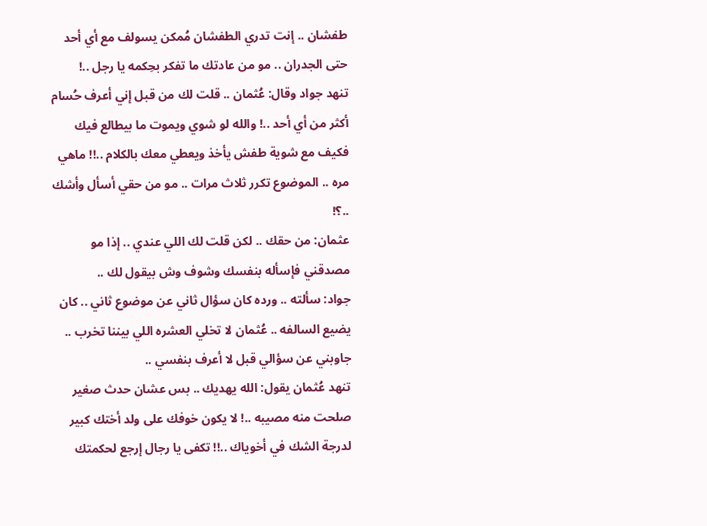طفشان .. إنت تدري الطفشان مُمكن يسولف مع أي أحد حتى الجدران .. مو من عادتك ما تفكر بحِكمه يا رجل ..!
تنهد جواد وقال: عُثمان .. قلت لك من قبل إني أعرف حُسام أكثر من أي أحد ..! والله لو شوي ويموت ما بيطالع فيك فكيف مع شوية طفش يأخذ ويعطي معك بالكلام ..!! ماهي مره .. الموضوع تكرر ثلاث مرات .. مو من حقي أسأل وأشك ..؟!
عثمان: من حقك .. لكن قلت لك اللي عندي .. إذا مو مصدقني فإسأله بنفسك وشوف وش بيقول لك ..
جواد: سألته .. ورده كان سؤال ثاني عن موضوع ثاني .. كان يضيع السالفه .. عُثمان لا تخلي العشره اللي بيننا تخرب .. جاوبني عن سؤالي قبل لا أعرف بنفسي ..
تنهد عُثمان يقول: الله يهديك .. بس عشان حدث صغير صلحت منه مصيبه ..! لا يكون خوفك على ولد أختك كبير لدرجة الشك في أخوياك ..!! تكفى يا رجال إرجع لحكمتك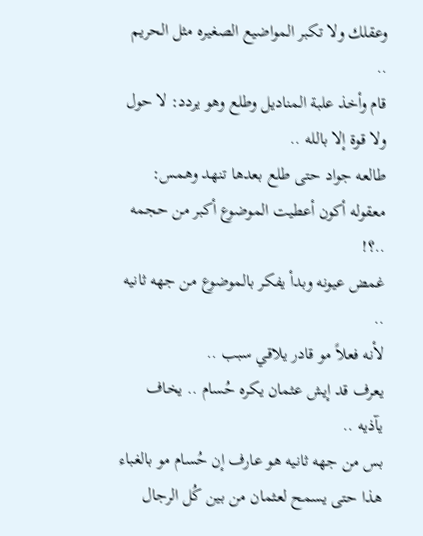وعقلك ولا تكبر المواضيع الصغيره مثل الحريم ..
قام وأخذ علبة المناديل وطلع وهو يردد: لا حول ولا قوة إلا بالله ..
طالعه جواد حتى طلع بعدها تنهد وهمس: معقوله أكون أعطيت الموضوع أكبر من حجمه ..؟!
غمض عيونه وبدأ يفكر بالموضوع من جهه ثانيه ..
لأنه فعلاً مو قادر يلاقي سبب ..
يعرف قد إيش عثمان يكره حُسام .. يخاف يآذيه ..
بس من جهه ثانيه هو عارف إن حُسام مو بالغباء هذا حتى يسمح لعثمان من بين كُل الرجال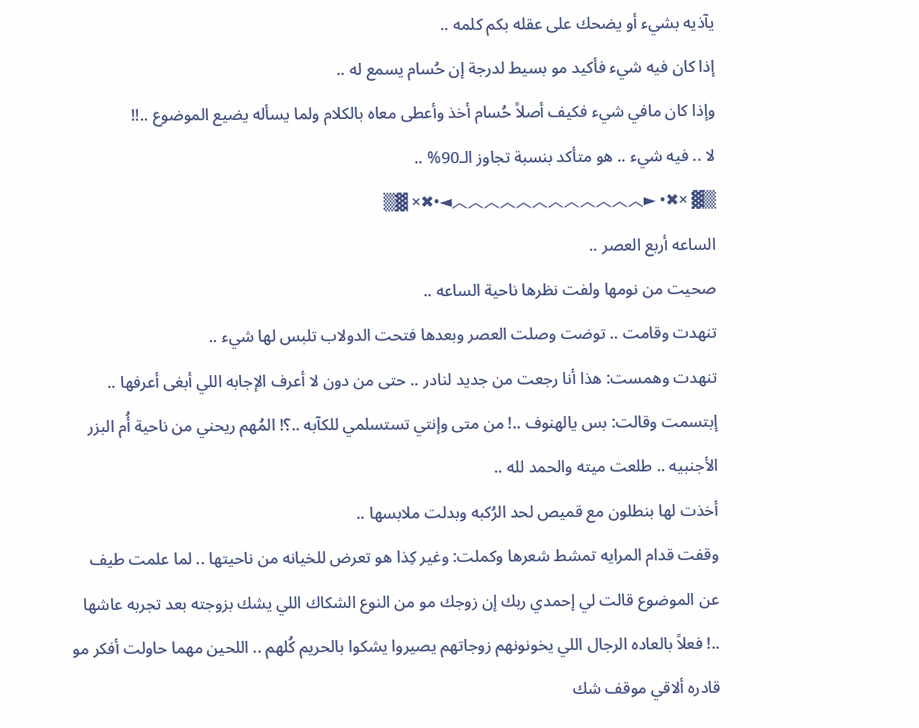يآذيه بشيء أو يضحك على عقله بكم كلمه ..
إذا كان فيه شيء فأكيد مو بسيط لدرجة إن حُسام يسمع له ..
وإذا كان مافي شيء فكيف أصلاً حُسام أخذ وأعطى معاه بالكلام ولما يسأله يضيع الموضوع ..!!
لا .. فيه شيء .. هو متأكد بنسبة تجاوز الـ90% ..
▒▓ ×✖• ►︿︿︿︿︿︿︿︿︿︿︿︿◄•✖× ▓▒
الساعه أربع العصر ..
صحيت من نومها ولفت نظرها ناحية الساعه ..
تنهدت وقامت .. توضت وصلت العصر وبعدها فتحت الدولاب تلبس لها شيء ..
تنهدت وهمست: هذا أنا رجعت من جديد لنادر .. حتى من دون لا أعرف الإجابه اللي أبغى أعرفها ..
إبتسمت وقالت: بس يالهنوف ..! من متى وإنتي تستسلمي للكآبه ..؟! المُهم ريحني من ناحية أُم البزر الأجنبيه .. طلعت ميته والحمد لله ..
أخذت لها بنطلون مع قميص لحد الرُكبه وبدلت ملابسها ..
وقفت قدام المرايه تمشط شعرها وكملت: وغير كِذا هو تعرض للخيانه من ناحيتها .. لما علمت طيف عن الموضوع قالت لي إحمدي ربك إن زوجك مو من النوع الشكاك اللي يشك بزوجته بعد تجربه عاشها ..! فعلاً بالعاده الرجال اللي يخونونهم زوجاتهم يصيروا يشكوا بالحريم كُلهم .. اللحين مهما حاولت أفكر مو قادره ألاقي موقف شك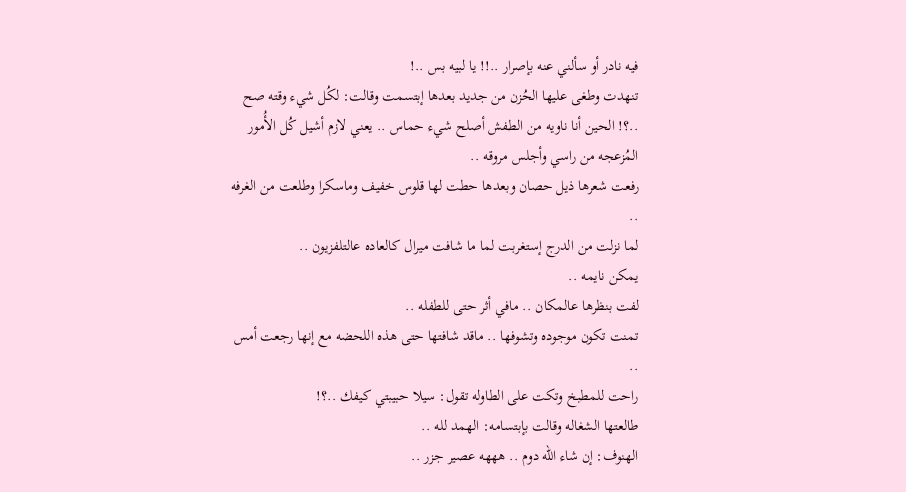فيه نادر أو سألني عنه بإصرار ..!! يا لبيه بس ..!
تنهدت وطغى عليها الحُزن من جديد بعدها إبتسمت وقالت: لكُل شيء وقته صح ..؟! الحين أنا ناويه من الطفش أصلح شيء حماس .. يعني لازم أشيل كُل الأُمور المُزعجه من راسي وأجلس مروقه ..
رفعت شعرها ذيل حصان وبعدها حطت لها قلوس خفيف وماسكرا وطلعت من الغرفه ..
لما نزلت من الدرج إستغربت لما ما شافت ميرال كالعاده عالتلفزيون ..
يمكن نايمه ..
لفت بنظرها عالمكان .. مافي أثر حتى للطفله ..
تمنت تكون موجوده وتشوفها .. ماقد شافتها حتى هذه اللحضه مع إنها رجعت أمس ..
راحت للمطبخ وتكت على الطاوله تقول: سيلا حبيبتي كيفك ..؟!
طالعتها الشغاله وقالت بإبتسامه: الهمد لله ..
الهنوف: إن شاء الله دوم .. هههه عصير جزر ..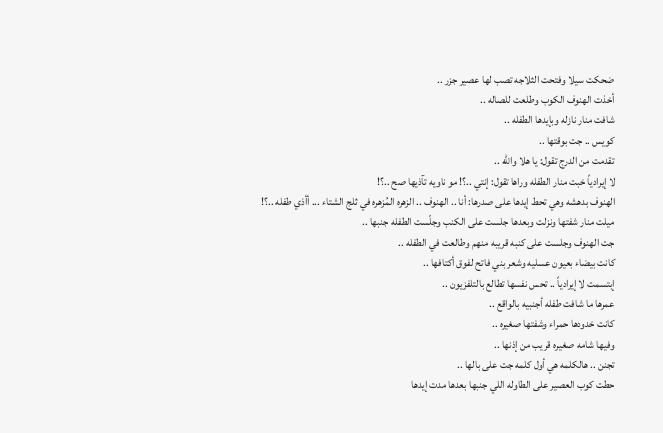ضحكت سيلا وفتحت الثلاجه تصب لها عصير جزر ..
أخذت الهنوف الكوب وطلعت للصاله ..
شافت منار نازله وبإيدها الطفله ..
كويس .. جت بوقتها ..
تقدمت من الدرج تقول: يا هلا والله ..
لا إيرادياً خبت منار الطفله وراها تقول: إنتي ..؟! مو ناويه تآذيها صح ..؟!
الهنوف بدهشه وهي تحط إيدها على صدرها: أنا .. الهنوف .. الزهره المُزهره في ثلج الشتاء ... أأذي طفله ..؟!
ميلت منار شفتها ونزلت وبعدها جلست على الكنب وجلّست الطفله جنبها ..
جت الهنوف وجلست على كنبه قريبه منهم وطالعت في الطفله ..
كانت بيضاء بعيون عسليه وشعر بني فاتح لفوق أكتافها ..
إبتسمت لا إيرادياً .. تحس نفسها تطالع بالتلفزيون ..
عمرها ما شافت طفله أجنبيه بالواقع ..
كانت خدودها حمراء وشفتها صغيره ..
وفيها شامه صغيره قريب من إذنها ..
تجنن .. هالكلمه هي أول كلمه جت على بالها ..
حطت كوب العصير على الطاوله اللي جنبها بعدها مدت إيدها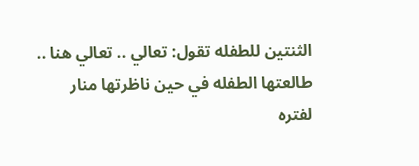الثنتين للطفله تقول: تعالي .. تعالي هنا ..
طالعتها الطفله في حين ناظرتها منار لفتره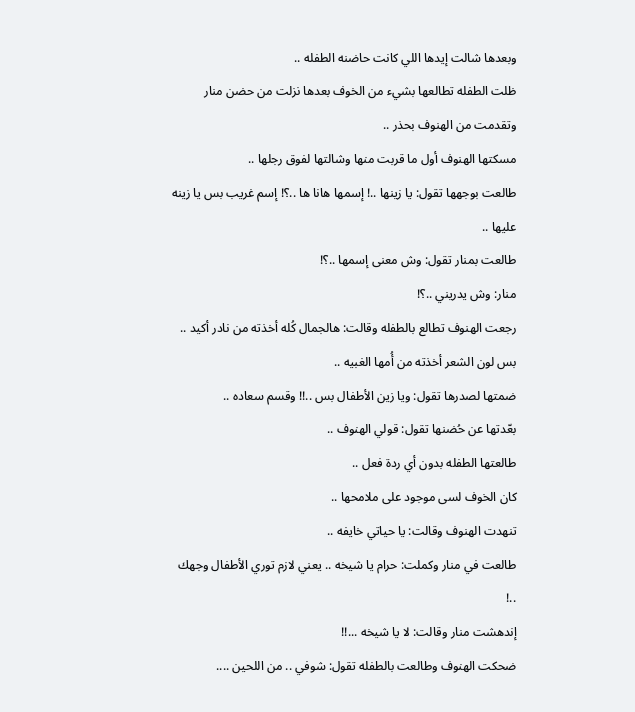وبعدها شالت إيدها اللي كانت حاضنه الطفله ..
ظلت الطفله تطالعها بشيء من الخوف بعدها نزلت من حضن منار وتقدمت من الهنوف بحذر ..
مسكتها الهنوف أول ما قربت منها وشالتها لفوق رجلها ..
طالعت بوجهها تقول: يا زينها ..! إسمها هانا ها ..؟! إسم غريب بس يا زينه عليها ..
طالعت بمنار تقول: وش معنى إسمها ..؟!
منار: وش يدريني ..؟!
رجعت الهنوف تطالع بالطفله وقالت: هالجمال كُله أخذته من نادر أكيد .. بس لون الشعر أخذته من أُمها الغبيه ..
ضمتها لصدرها تقول: ويا زين الأطفال بس ..!! وقسم سعاده ..
بعّدتها عن حُضنها تقول: قولي الهنوف ..
طالعتها الطفله بدون أي ردة فعل ..
كان الخوف لسى موجود على ملامحها ..
تنهدت الهنوف وقالت: يا حياتي خايفه ..
طالعت في منار وكملت: حرام يا شيخه .. يعني لازم توري الأطفال وجهك ..!
إندهشت منار وقالت: لا يا شيخه ...!!
ضحكت الهنوف وطالعت بالطفله تقول: شوفي .. من اللحين ....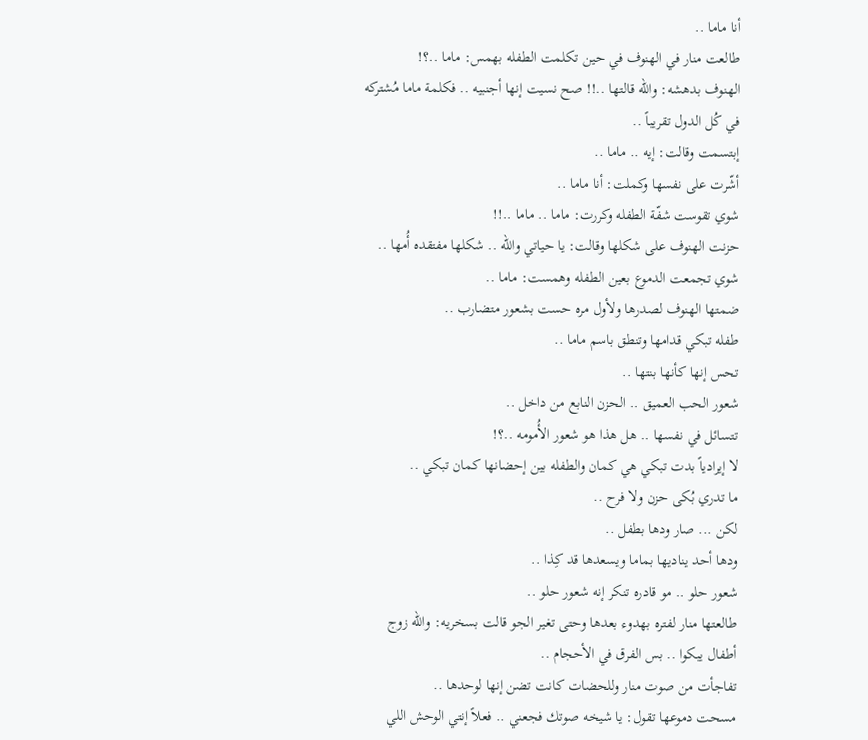أنا ماما ..
طالعت منار في الهنوف في حين تكلمت الطفله بهمس: ماما ..؟!
الهنوف بدهشه: والله قالتها ..!! صح نسيت إنها أجنبيه .. فكلمة ماما مُشتركه في كُل الدول تقريباً ..
إبتسمت وقالت: إيه .. ماما ..
أشّرت على نفسها وكملت: أنا ماما ..
شوي تقوست شفّة الطفله وكررت: ماما .. ماما ..!!
حزنت الهنوف على شكلها وقالت: يا حياتي والله .. شكلها مفتقده أُمها ..
شوي تجمعت الدموع بعين الطفله وهمست: ماما ..
ضمتها الهنوف لصدرها ولأول مره حست بشعور متضارب ..
طفله تبكي قدامها وتنطق باسم ماما ..
تحس إنها كأنها بنتها ..
شعور الحب العميق .. الحزن النابع من داخل ..
تتسائل في نفسها .. هل هذا هو شعور الأُمومه ..؟!
لا إيرادياً بدت تبكي هي كمان والطفله بين إحضانها كمان تبكي ..
ما تدري بُكى حزن ولا فرح ..
لكن ... صار ودها بطفل ..
ودها أحد يناديها بماما ويسعدها قد كِذا ..
شعور حلو .. مو قادره تنكر إنه شعور حلو ..
طالعتها منار لفتره بهدوء بعدها وحتى تغير الجو قالت بسخريه: والله زوج أطفال يبكوا .. بس الفرق في الأحجام ..
تفاجأت من صوت منار وللحضات كانت تضن إنها لوحدها ..
مسحت دموعها تقول: يا شيخه صوتك فجعني .. فعلاً إنتي الوحش اللي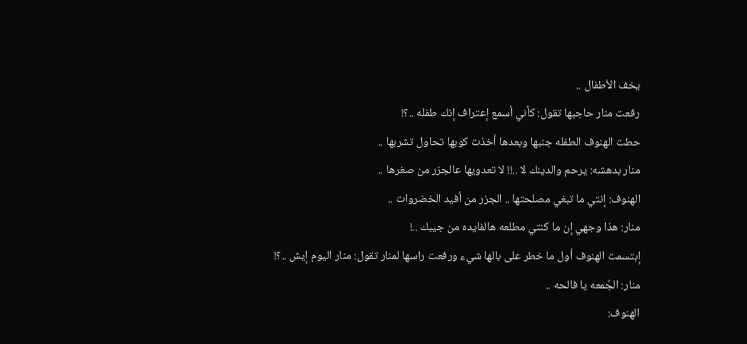يخف الأطفال ..
رفعت منار حاجبها تقول: كأني أسمع إعتراف إنك طفله ..؟!
حطت الهنوف الطفله جنبها وبعدها أخذت كوبها تحاول تشربها ..
منار بدهشه: يرحم والدينك لا ..!! لا تعدويها عالجزر من صغرها ..
الهنوف: إنتي ما تبغي مصلحتها .. الجزر من أفيد الخضروات ..
منار: هذا وجهي إن ما كنتي مطلعه هالفايده من جيبك ..!
إبتسمت الهنوف أول ما خطر على بالها شيء ورفعت راسها لمنار تقول: منار اليوم إيش ..؟!
منار: الجُمعه يا فالحه ..
الهنوف: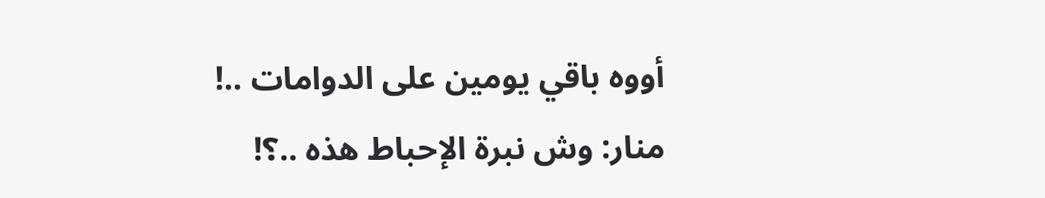أووه باقي يومين على الدوامات ..!
منار: وش نبرة الإحباط هذه ..؟!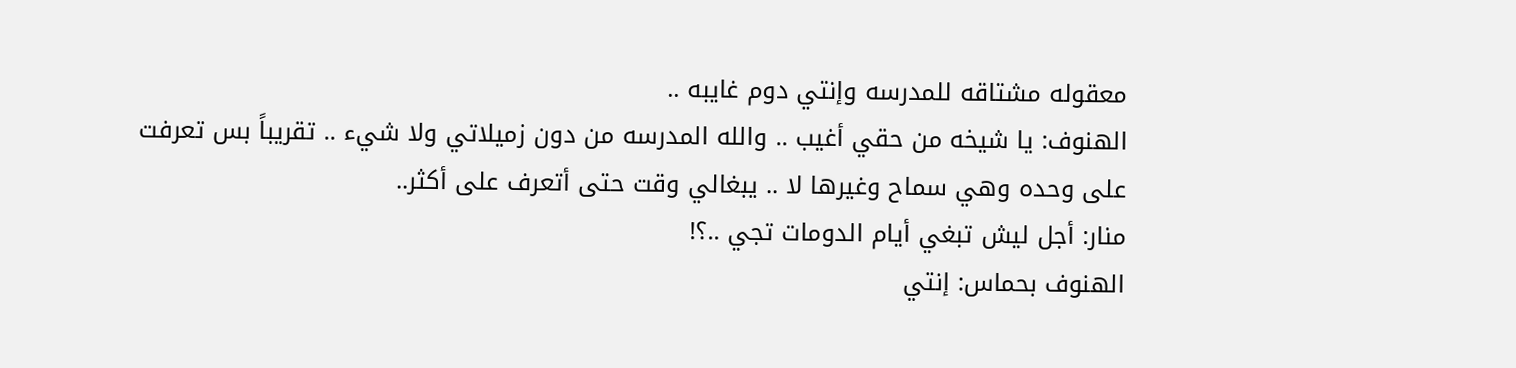معقوله مشتاقه للمدرسه وإنتي دوم غايبه ..
الهنوف: يا شيخه من حقي أغيب .. والله المدرسه من دون زميلاتي ولا شيء .. تقريباً بس تعرفت على وحده وهي سماح وغيرها لا .. يبغالي وقت حتى أتعرف على أكثر..
منار: أجل ليش تبغي أيام الدومات تجي ..؟!
الهنوف بحماس: إنتي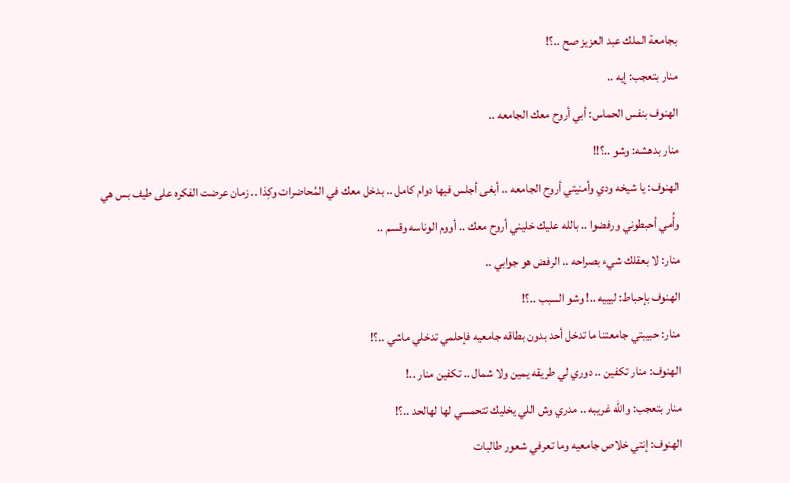بجامعة الملك عبد العزيز صح ..؟!
منار بتعجب: إيه ..
الهنوف بنفس الحماس: أبي أروح معك الجامعه ..
منار بدهشه: وشو ..؟!!
الهنوف: يا شيخه ودي وأمنيتي أروح الجامعه .. أبغى أجلس فيها دوام كامل .. بدخل معك في المُحاضرات وكِذا .. زمان عرضت الفكره على طيف بس هي وأُمي أحبطوني ورفضوا .. بالله عليك خليني أروح معك .. أووم الوناسه وقسم ..
منار: لا بعقلك شيء بصراحه .. الرفض هو جوابي ..
الهنوف بإحباط: ليييه ..! وشو السبب ..؟!
منار: حبيبتي جامعتنا ما تدخل أحد بدون بطاقه جامعيه فإحلمي تدخلي ماشي ..؟!
الهنوف: منار تكفين .. دوري لي طريقه يمين ولا شمال .. تكفين منار ..!
منار بتعجب: والله غريبه .. مدري وش اللي يخليك تتحمسي لها لهالحد ..؟!
الهنوف: إنتي خلاص جامعيه وما تعرفي شعور طالبات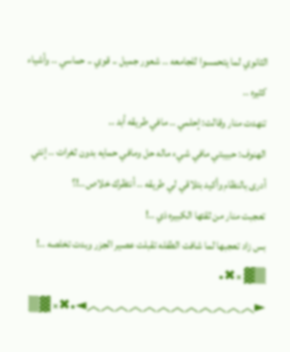الثانوي لما يتحمسوا للجامعه .. شعور جميل .. قوي .. حماسي .. وأشياء كثيره ..
تنهدت منار وقالت: إحلمي .. مافي طريقه أبد ..
الهنوف: حبيبتي مافي شيء ماله حل ومافي حمايه بدون ثغرات .. إنتي أدرى بالنظام وأكيد بتلاقي لي طريقه .. أنتظرك خلاص ..!؟
تعجبت منار من ثقتها الكبيره ذي ..!
بس زاد تعجبها لما شافت الطفله تقبلت عصير الجزر وبدت تخلصه ..!
▒▓ ×✖• ►︿︿︿︿︿︿︿︿︿︿︿︿◄•✖× ▓▒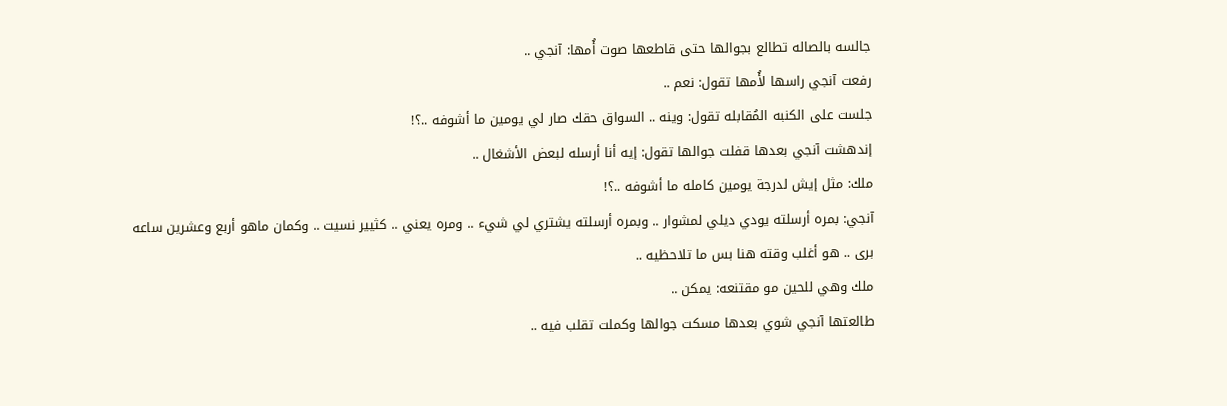جالسه بالصاله تطالع بجوالها حتى قاطعها صوت أُمها: آنجي ..
رفعت آنجي راسها لأُمها تقول: نعم ..
جلست على الكنبه المُقابله تقول: وينه .. السواق حقك صار لي يومين ما أشوفه ..؟!
إندهشت آنجي بعدها قفلت جوالها تقول: إيه أنا أرسله لبعض الأشغال ..
ملك: مثل إيش لدرجة يومين كامله ما أشوفه ..؟!
آنجي: بمره أرسلته يودي ديلي لمشوار .. وبمره أرسلته يشتري لي شيء .. ومره يعني .. كثيير نسيت .. وكمان ماهو أربع وعشرين ساعه برى .. هو أغلب وقته هنا بس ما تلاحظيه ..
ملك وهي للحين مو مقتنعه: يمكن ..
طالعتها آنجي شوي بعدها مسكت جوالها وكملت تقلب فيه ..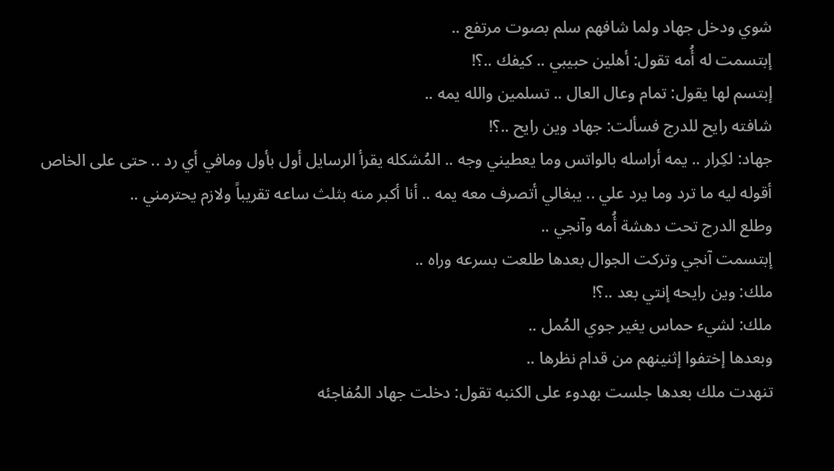شوي ودخل جهاد ولما شافهم سلم بصوت مرتفع ..
إبتسمت له أُمه تقول: أهلين حبيبي .. كيفك ..؟!
إبتسم لها يقول: تمام وعال العال .. تسلمين والله يمه ..
شافته رايح للدرج فسألت: جهاد وين رايح ..؟!
جهاد: لكِرار .. يمه أراسله بالواتس وما يعطيني وجه .. المُشكله يقرأ الرسايل أول بأول ومافي أي رد .. حتى على الخاص أقوله ليه ما ترد وما يرد علي .. يبغالي أتصرف معه يمه .. أنا أكبر منه بثلث ساعه تقريباً ولازم يحترمني ..
وطلع الدرج تحت دهشة أُمه وآنجي ..
إبتسمت آنجي وتركت الجوال بعدها طلعت بسرعه وراه ..
ملك: وين رايحه إنتي بعد ..؟!
ملك: لشيء حماس يغير جوي المُمل ..
وبعدها إختفوا إثنينهم من قدام نظرها ..
تنهدت ملك بعدها جلست بهدوء على الكنبه تقول: دخلت جهاد المُفاجئه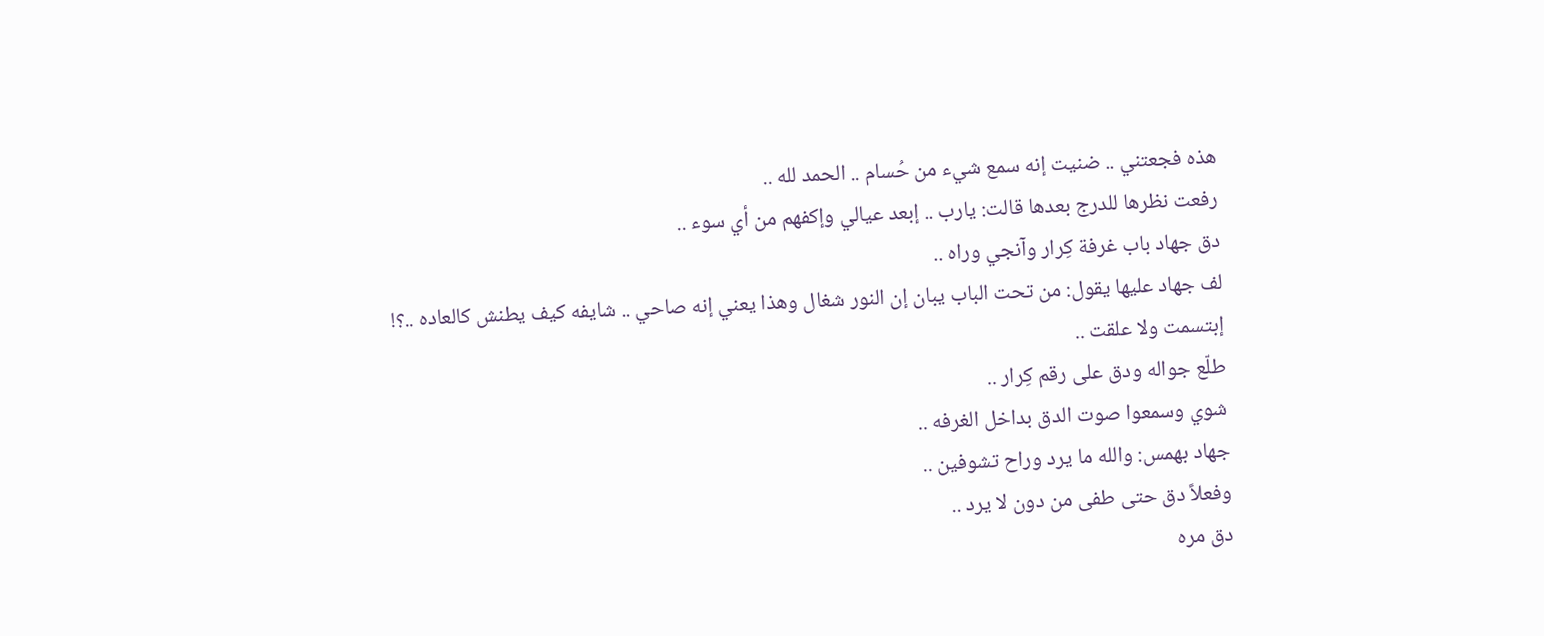هذه فجعتني .. ضنيت إنه سمع شيء من حُسام .. الحمد لله ..
رفعت نظرها للدرج بعدها قالت: يارب .. إبعد عيالي وإكفهم من أي سوء ..
دق جهاد باب غرفة كِرار وآنجي وراه ..
لف جهاد عليها يقول: من تحت الباب يبان إن النور شغال وهذا يعني إنه صاحي .. شايفه كيف يطنش كالعاده ..؟!
إبتسمت ولا علقت ..
طلّع جواله ودق على رقم كِرار ..
شوي وسمعوا صوت الدق بداخل الغرفه ..
جهاد بهمس: والله ما يرد وراح تشوفين ..
وفعلاً دق حتى طفى من دون لا يرد ..
دق مره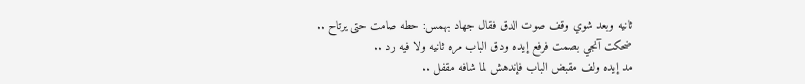ثانيه وبعد شوي وقف صوت الدق فقال جهاد بهمس: حطه صامت حتى يرتاح ..
ضحكت آنجي بصمت فرفع إيده ودق الباب مره ثانيه ولا فيه رد ..
مد إيده ولف مقبض الباب فإندهش لما شافه مقفل ..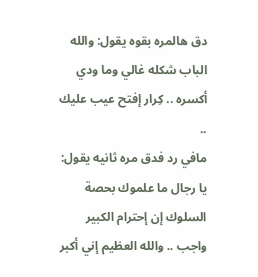دق هالمره بقوه يقول: والله الباب شكله غالي وما ودي أكسره .. كِرار إفتح عيب عليك ..
مافي رد فدق مره ثانيه يقول: يا رجال ما علموك بحصة السلوك إن إحترام الكبير واجب .. والله العظيم إني أكبر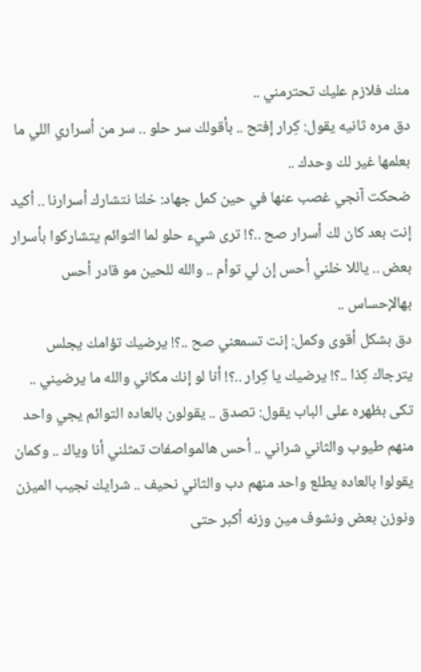منك فلازم عليك تحترمني ..
دق مره ثانيه يقول: كِرار إفتح .. بأقولك سر حلو .. سر من أسراري اللي ما بعلمها غير لك وحدك ..
ضحكت آنجي غصب عنها في حين كمل جهاد: خلنا نتشارك أسرارنا .. أكيد إنت بعد كان لك أسرار صح ..؟! ترى شيء حلو لما التوائم يتشاركوا بأسرار بعض .. ياللا خلني أحس إن لي توأم .. والله للحين مو قادر أحس بهالإحساس ..
دق بشكل أقوى وكمل: إنت تسمعني صح ..؟! يرضيك تؤامك يجلس يترجاك كِذا ..؟! يرضيك يا كِرار ..؟! أنا لو إنك مكاني والله ما يرضيني ..
تكى بظهره على الباب يقول: تصدق .. يقولون بالعاده التوائم يجي واحد منهم طيوب والثاني شراني .. أحس هالمواصفات تمثلني أنا وياك .. وكمان يقولوا بالعاده يطلع واحد منهم دب والثاني نحيف .. شرايك نجيب الميزن ونوزن بعض ونشوف مين وزنه أكبر حتى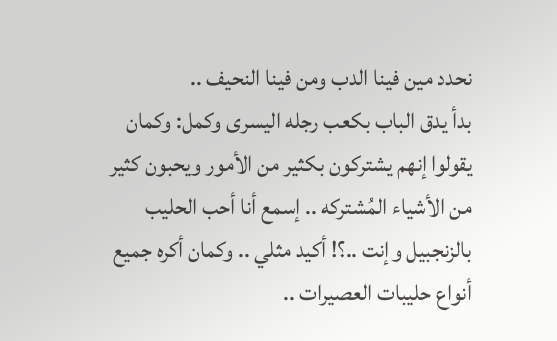نحدد مين فينا الدب ومن فينا النحيف ..
بدأ يدق الباب بكعب رجله اليسرى وكمل: وكمان يقولوا إنهم يشتركون بكثير من الأمور ويحبون كثير من الأشياء المُشتركه .. إسمع أنا أحب الحليب بالزنجبيل وإنت ..؟! أكيد مثلي .. وكمان أكره جميع أنواع حليبات العصيرات ..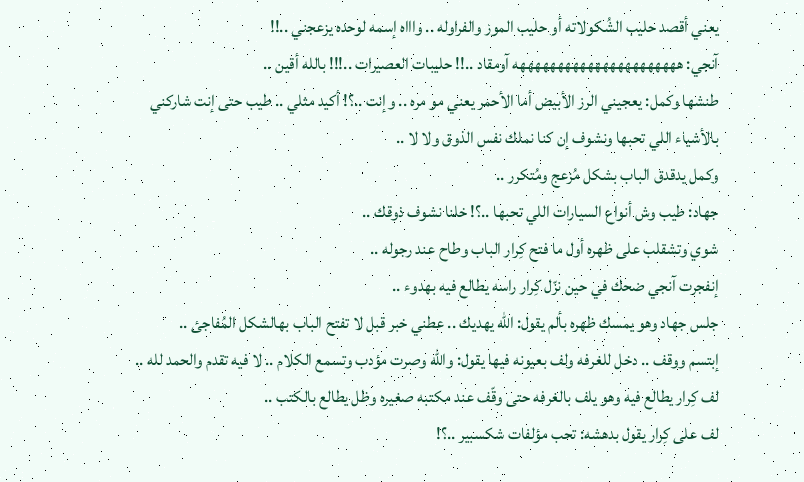يعني أقصد حليب الشُكولاته أو حليب الموز والفراوله .. واااه إسمه لوحده يزعجني ..!!
آنجي: ههههههههههههههههههههههه آومقاد ..!! حليبات العصيرات ..!!! بالله أقين ..
طنشها وكمل: يعجيني الرز الأبيض أما الأحمر يعني مو مره .. وإنت ..؟! أكيد مثلي .. طيب حتى إنت شاركني بالأشياء اللي تحبها ونشوف إن كنا نملك نفس الذوق ولا لا ..
وكمل يدقدق الباب بشكل مُزعج ومُتكرر ..
جهاد: طيب وش أنواع السيارات اللي تحبها ..؟! خلنا نشوف ذوقك ..
شوي وتشقلب على ظهره أول ما فتح كِرار الباب وطاح عند رجوله ..
إنفجرت آنجي ضحك في حين نزّل كِرار راسه يطالع فيه بهدوء ..
جلس جهاد وهو يمسك ظهره بألم يقول: الله يهديك .. عطني خبر قبل لا تفتح الباب بهالشكل المُفاجئ ..
إبتسم ووقف .. دخل للغرفه ولف بعيونه فيها يقول: والله وصرت مؤدب وتسمع الكلام .. لا فيه تقدم والحمد لله ..
لف كِرار يطالع فيه وهو يلف بالغرفه حتى وقّف عند مكتبه صغيره وظل يطالع بالكتب ..
لف على كِرار يقول بدهشه: تحب مؤلفات شكسبير ..؟!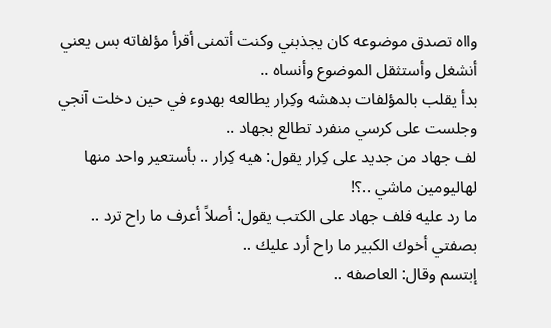وااه تصدق موضوعه كان يجذبني وكنت أتمنى أقرأ مؤلفاته بس يعني أنشغل وأستثقل الموضوع وأنساه ..
بدأ يقلب بالمؤلفات بدهشه وكِرار يطالعه بهدوء في حين دخلت آنجي وجلست على كرسي منفرد تطالع بجهاد ..
لف جهاد من جديد على كِرار يقول: هيه كِرار .. بأستعير واحد منها لهاليومين ماشي ..؟!
ما رد عليه فلف جهاد على الكتب يقول: أصلاً أعرف ما راح ترد .. بصفتي أخوك الكبير ما راح أرد عليك ..
إبتسم وقال: العاصفه ..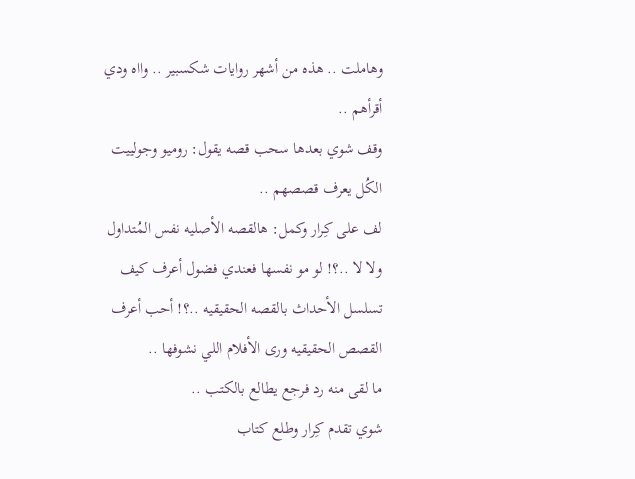وهاملت .. هذه من أشهر روايات شكسبير .. وااه ودي أقرأهم ..
وقف شوي بعدها سحب قصه يقول: روميو وجولييت الكُل يعرف قصصهم ..
لف على كِرار وكمل: هالقصه الأصليه نفس المُتداول ولا لا ..؟! لو مو نفسها فعندي فضول أعرف كيف تسلسل الأحداث بالقصه الحقيقيه ..؟! أحب أعرف القصص الحقيقيه ورى الأفلام اللي نشوفها ..
ما لقى منه رد فرجع يطالع بالكتب ..
شوي تقدم كِرار وطلع كتاب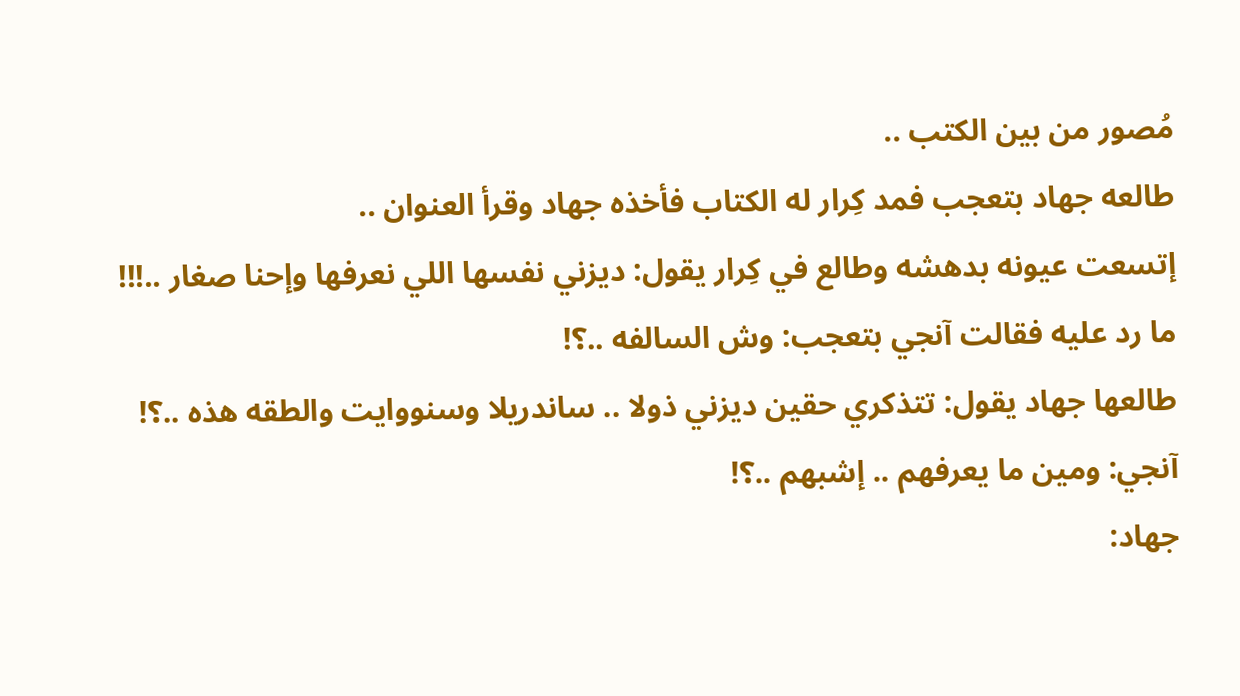مُصور من بين الكتب ..
طالعه جهاد بتعجب فمد كِرار له الكتاب فأخذه جهاد وقرأ العنوان ..
إتسعت عيونه بدهشه وطالع في كِرار يقول: ديزني نفسها اللي نعرفها وإحنا صغار ..!!!
ما رد عليه فقالت آنجي بتعجب: وش السالفه ..؟!
طالعها جهاد يقول: تتذكري حقين ديزني ذولا .. ساندريلا وسنووايت والطقه هذه ..؟!
آنجي: ومين ما يعرفهم .. إشبهم ..؟!
جهاد: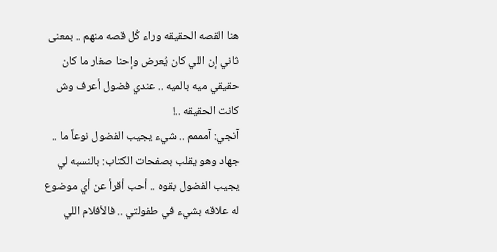هنا القصه الحقيقه وراء كُل قصه منهم .. بمعنى ثاني إن اللي كان يُعرض وإحنا صغار ما كان حقيقي ميه بالميه .. عندي فضول أعرف وش كانت الحقيقه ..!
آنجي: آمممم .. شيء يجيب الفضول نوعاً ما ..
جهاد وهو يقلب بصفحات الكتاب: بالنسبه لي يجيب الفضول بقوه .. أحب أقرأ عن أي موضوع له علاقه بشيء في طفولتي .. فالأفلام اللي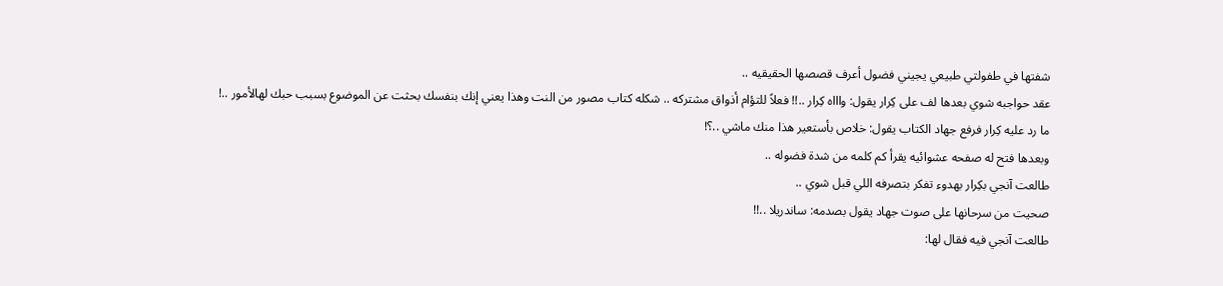شفتها في طفولتي طبيعي يجيني فضول أعرف قصصها الحقيقيه ..
عقد حواجبه شوي بعدها لف على كِرار يقول: واااه كِرار ..!! فعلاً للتؤام أذواق مشتركه .. شكله كتاب مصور من النت وهذا يعني إنك بنفسك بحثت عن الموضوع بسبب حبك لهالأمور ..!
ما رد عليه كِرار فرفع جهاد الكتاب يقول: خلاص بأستعير هذا منك ماشي ..؟!
وبعدها فتح له صفحه عشوائيه يقرأ كم كلمه من شدة فضوله ..
طالعت آنجي بكِرار بهدوء تفكر بتصرفه اللي قبل شوي ..
صحيت من سرحانها على صوت جهاد يقول بصدمه: ساندريلا ..!!
طالعت آنجي فيه فقال لها: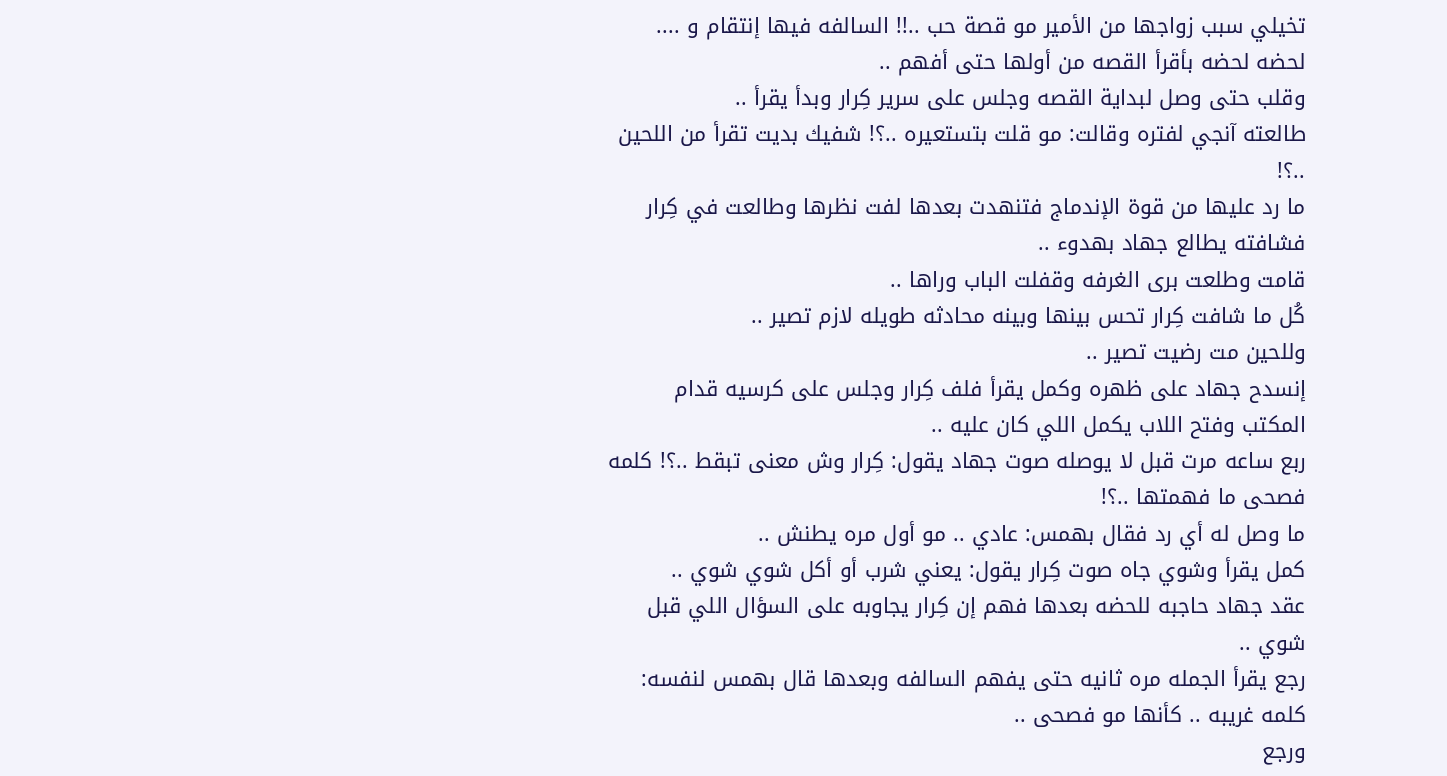تخيلي سبب زواجها من الأمير مو قصة حب ..!! السالفه فيها إنتقام و .... لحضه لحضه بأقرأ القصه من أولها حتى أفهم ..
وقلب حتى وصل لبداية القصه وجلس على سرير كِرار وبدأ يقرأ ..
طالعته آنجي لفتره وقالت: مو قلت بتستعيره ..؟! شفيك بديت تقرأ من اللحين ..؟!
ما رد عليها من قوة الإندماج فتنهدت بعدها لفت نظرها وطالعت في كِرار فشافته يطالع جهاد بهدوء ..
قامت وطلعت برى الغرفه وقفلت الباب وراها ..
كُل ما شافت كِرار تحس بينها وبينه محادثه طويله لازم تصير ..
وللحين مت رضيت تصير ..
إنسدح جهاد على ظهره وكمل يقرأ فلف كِرار وجلس على كرسيه قدام المكتب وفتح اللاب يكمل اللي كان عليه ..
ربع ساعه مرت قبل لا يوصله صوت جهاد يقول: كِرار وش معنى تبقط ..؟! كلمه فصحى ما فهمتها ..؟!
ما وصل له أي رد فقال بهمس: عادي .. مو أول مره يطنش ..
كمل يقرأ وشوي جاه صوت كِرار يقول: يعني شرب أو أكل شوي شوي ..
عقد جهاد حاجبه للحضه بعدها فهم إن كِرار يجاوبه على السؤال اللي قبل شوي ..
رجع يقرأ الجمله مره ثانيه حتى يفهم السالفه وبعدها قال بهمس لنفسه: كلمه غريبه .. كأنها مو فصحى ..
ورجع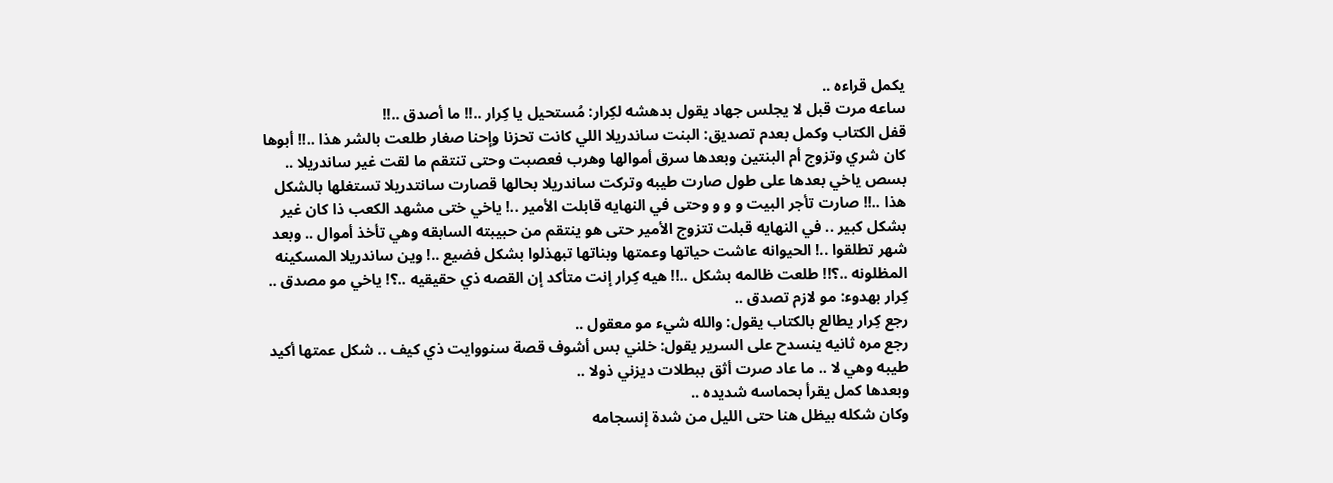يكمل قراءه ..
ساعه مرت قبل لا يجلس جهاد يقول بدهشه لكِرار: مُستحيل يا كِرار ..!! ما أصدق ..!!
قفل الكتاب وكمل بعدم تصديق: البنت ساندريلا اللي كانت تحزنا وإحنا صغار طلعت بالشر هذا ..!! أبوها كان شري وتزوج أم البنتين وبعدها سرق أموالها وهرب فعصبت وحتى تنتقم ما لقت غير ساندريلا .. بسص ياخي بعدها على طول صارت طيبه وتركت ساندريلا بحالها قصارت سانتدريلا تستغلها بالشكل هذا ..!! صارت تأجر البيت و و و وحتى في النهايه قابلت الأمير ..! ياخي ختى مشهد الكعب ذا كان غير بشكل كبير .. في النهايه قبلت تتزوج الأمير حتى هو ينتقم من حبيبته السابقه وهي تأخذ أموال .. وبعد شهر تطلقوا ..! الحيوانه عاشت حياتها وعمتها وبناتها تبهذلوا بشكل فضيع ..! وين ساندريلا المسكينه المظلونه ..؟!! طلعت ظالمه بشكل ..!! هيه كِرار إنت متأكد إن القصه ذي حقيقيه ..؟! ياخي مو مصدق ..
كِرار بهدوء: مو لازم تصدق ..
رجع كِرار يطالع بالكتاب يقول: والله شيء مو معقول ..
رجع مره ثانيه ينسدح على السرير يقول: خلني بس أشوف قصة سنووايت ذي كيف .. شكل عمتها أكيد طيبه وهي لا .. ما عاد صرت أثق ببطلات ديزني ذولا ..
وبعدها كمل يقرأ بحماسه شديده ..
وكان شكله بيظل هنا حتى الليل من شدة إنسجامه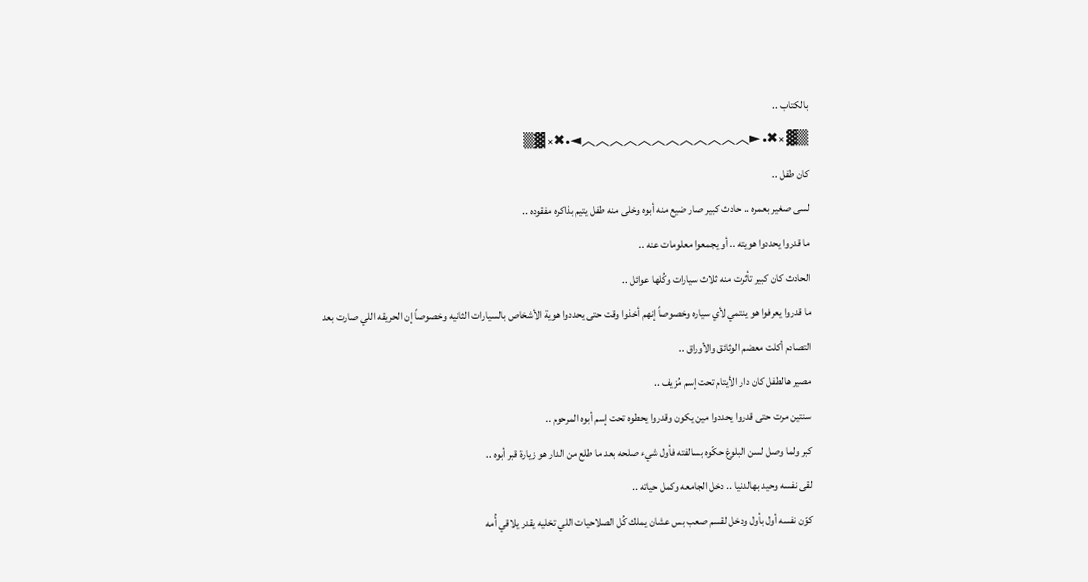بالكتاب ..
▒▓ ×✖• ►︿︿︿︿︿︿︿︿︿︿︿︿◄•✖× ▓▒
كان طفل ..
لسى صغير بعمره .. حادث كبير صار ضيع منه أبوه وخلى منه طفل يتيم بذاكره مفقوده ..
ما قدروا يحددوا هويته .. أو يجمعوا معلومات عنه ..
الحادث كان كبير تأثرت منه ثلاث سيارات وكُلها عوائل ..
ما قدروا يعرفوا هو ينتمي لأي سياره وخصوصاً إنهم أخذوا وقت حتى يحددوا هوية الأشخاص بالسيارات الثانيه وخصوصاً إن الحريقه اللي صارت بعد التصادم أكلت معضم الوثائق والأوراق ..
مصير هالطفل كان دار الأيتام تحت إسم مُزيف ..
سنتين مرت حتى قدروا يحددوا مين يكون وقدروا يحطوه تحت إسم أبوه المرحوم ..
كبر ولما وصل لسن البلوغ حكّوه بسالفته فأول شيء صلحه بعد ما طلع من الدار هو زيارة قبر أبوه ..
لقى نفسه وحيد بهالدنيا .. دخل الجامعه وكمل حياته ..
كوّن نفسه أول بأول ودخل لقسم صعب بس عشان يملك كُل الصلاحيات اللي تخليه يقدر يلاقي أُمه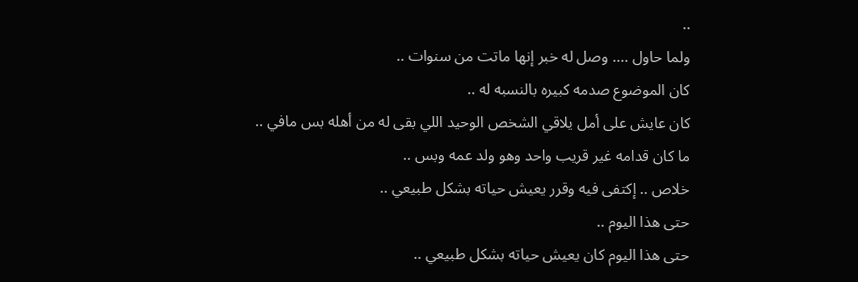..
ولما حاول .... وصل له خبر إنها ماتت من سنوات ..
كان الموضوع صدمه كبيره بالنسبه له ..
كان عايش على أمل يلاقي الشخص الوحيد اللي بقى له من أهله بس مافي ..
ما كان قدامه غير قريب واحد وهو ولد عمه وبس ..
خلاص .. إكتفى فيه وقرر يعيش حياته بشكل طبيعي ..
حتى هذا اليوم ..
حتى هذا اليوم كان يعيش حياته بشكل طبيعي ..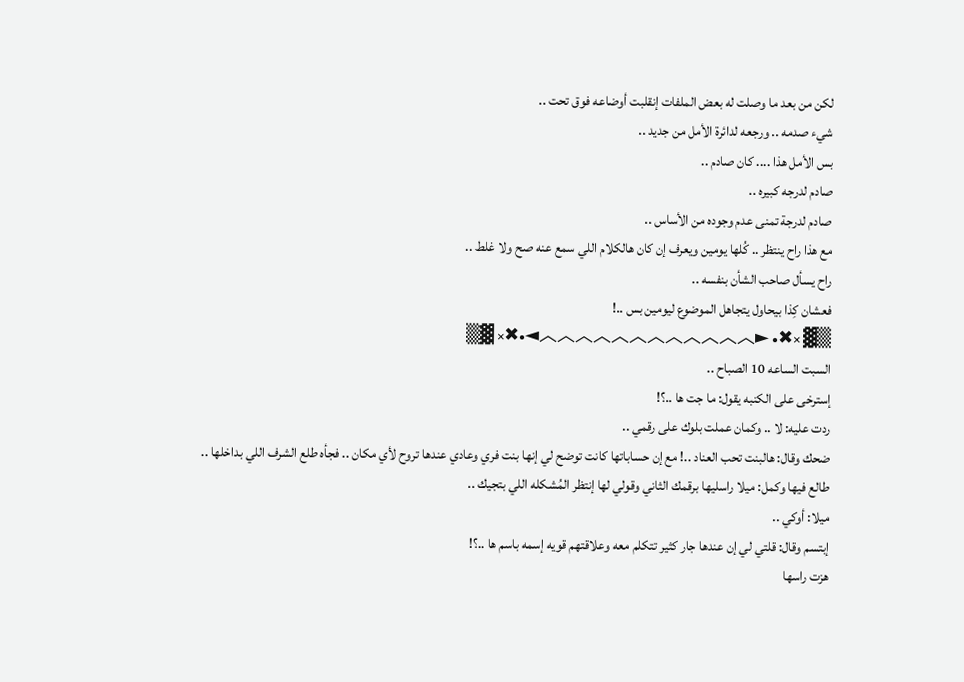لكن من بعد ما وصلت له بعض الملفات إنقلبت أوضاعه فوق تحت ..
شيء صدمه .. ورجعه لدائرة الأمل من جديد ..
بس الأمل هذا .... كان صادم ..
صادم لدرجه كبيره ..
صادم لدرجة تمنى عدم وجوده من الأساس ..
مع هذا راح ينتظر .. كُلها يومين ويعرف إن كان هالكلام اللي سمع عنه صح ولا غلط ..
راح يسأل صاحب الشأن بنفسه ..
فعشان كِذا بيحاول يتجاهل الموضوع ليومين بس ..!
▒▓ ×✖• ►︿︿︿︿︿︿︿︿︿︿︿︿◄•✖× ▓▒
السبت الساعه 10 الصباح ..
إسترخى على الكنبه يقول: ما جت ها ..؟!
ردت عليه: لا .. وكمان عملت بلوك على رقمي ..
ضحك وقال: هالبنت تحب العناد ..! مع إن حساباتها كانت توضح لي إنها بنت فري وعادي عندها تروح لأي مكان .. فجأه طلع الشرف اللي بداخلها ..
طالع فيها وكمل: ميلا راسليها برقمك الثاني وقولي لها إنتظر المُشكله اللي بتجيك ..
ميلا: أوكي ..
إبتسم وقال: قلتي لي إن عندها جار كثير تتكلم معه وعلاقتهم قويه إسمه باسم ها ..؟!
هزت راسها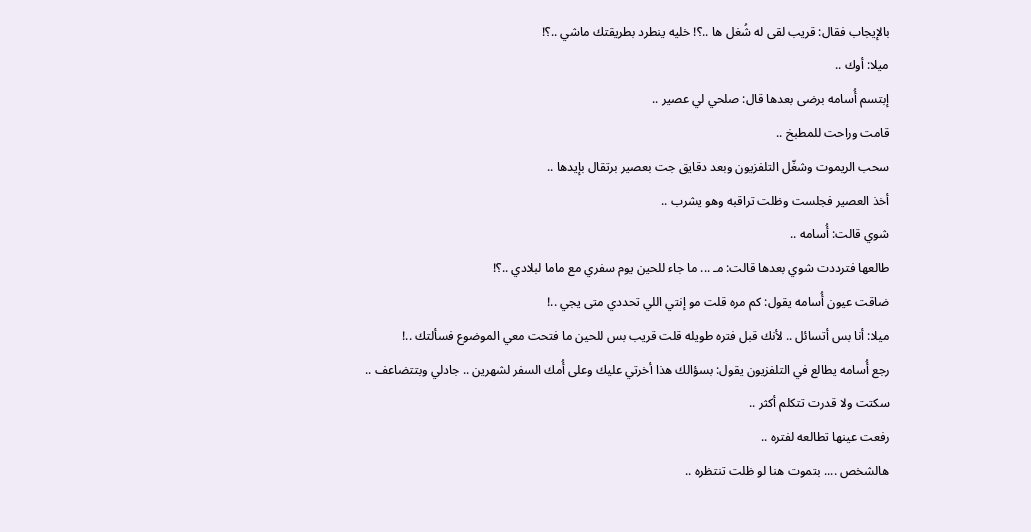بالإيجاب فقال: قريب لقى له شُغل ها ..؟! خليه ينطرد بطريقتك ماشي ..؟!
ميلا: أوك ..
إبتسم أُسامه برضى بعدها قال: صلحي لي عصير ..
قامت وراحت للمطبخ ..
سحب الريموت وشغّل التلفزيون وبعد دقايق جت بعصير برتقال بإيدها ..
أخذ العصير فجلست وظلت تراقبه وهو يشرب ..
شوي قالت: أُسامه ..
طالعها فترددت شوي بعدها قالت: مـ ... ما جاء للحين يوم سفري مع ماما لبلادي ..؟!
ضاقت عيون أُسامه يقول: كم مره قلت مو إنتي اللي تحددي متى يجي ..!
ميلا: أنا بس أتسائل .. لأنك قبل فتره طويله قلت قريب بس للحين ما فتحت معي الموضوع فسألتك ..!
رجع أُسامه يطالع في التلفزيون يقول: بسؤالك هذا أخرتي عليك وعلى أُمك السفر لشهرين .. جادلي وبتتضاعف ..
سكتت ولا قدرت تتكلم أكثر ..
رفعت عينها تطالعه لفتره ..
هالشخص .... بتموت هنا لو ظلت تنتظره ..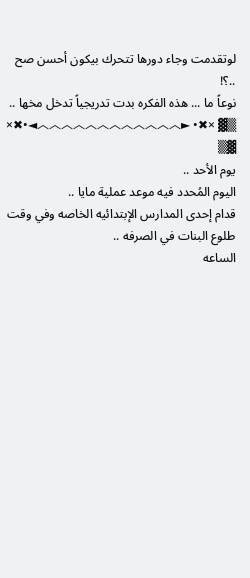لوتقدمت وجاء دورها تتحرك بيكون أحسن صح ..؟!
نوعاً ما ... هذه الفكره بدت تدريجياً تدخل مخها ..
▒▓ ×✖• ►︿︿︿︿︿︿︿︿︿︿︿︿◄•✖× ▓▒
يوم الأحد ..
اليوم المُحدد فيه موعد عملية مايا ..
قدام إحدى المدارس الإبتدائيه الخاصه وفي وقت طلوع البنات في الصرفه ..
الساعه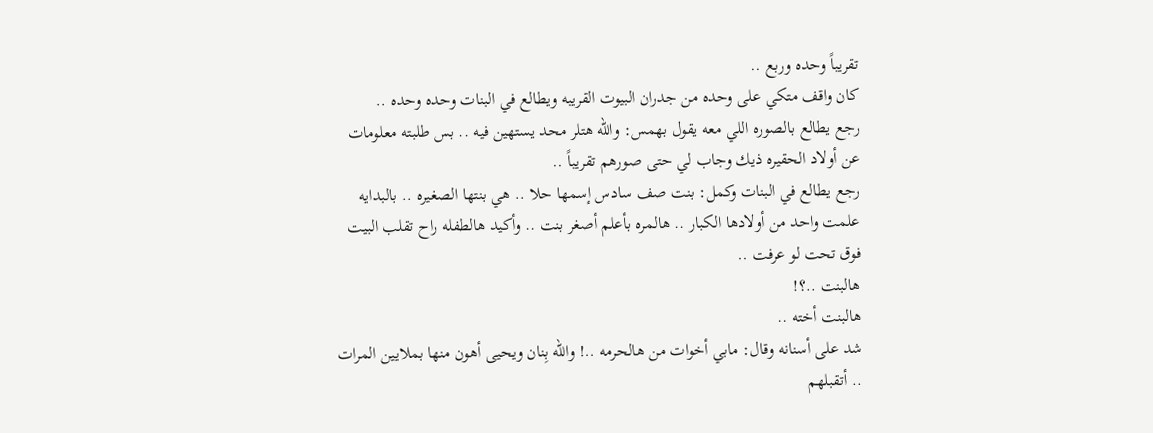تقريباً وحده وربع ..
كان واقف متكي على وحده من جدران البيوت القريبه ويطالع في البنات وحده وحده ..
رجع يطالع بالصوره اللي معه يقول بهمس: والله هتلر محد يستهين فيه .. بس طلبته معلومات عن أولاد الحقيره ذيك وجاب لي حتى صورهم تقريباً ..
رجع يطالع في البنات وكمل: بنت صف سادس إسمها حلا .. هي بنتها الصغيره .. بالبدايه علمت واحد من أولادها الكبار .. هالمره بأعلم أصغر بنت .. وأكيد هالطفله راح تقلب البيت فوق تحت لو عرفت ..
هالبنت ..؟!
هالبنت أخته ..
شد على أسنانه وقال: مابي أخوات من هالحرمه ..! والله بِنان ويحيى أهون منها بملايين المرات .. أتقبلهم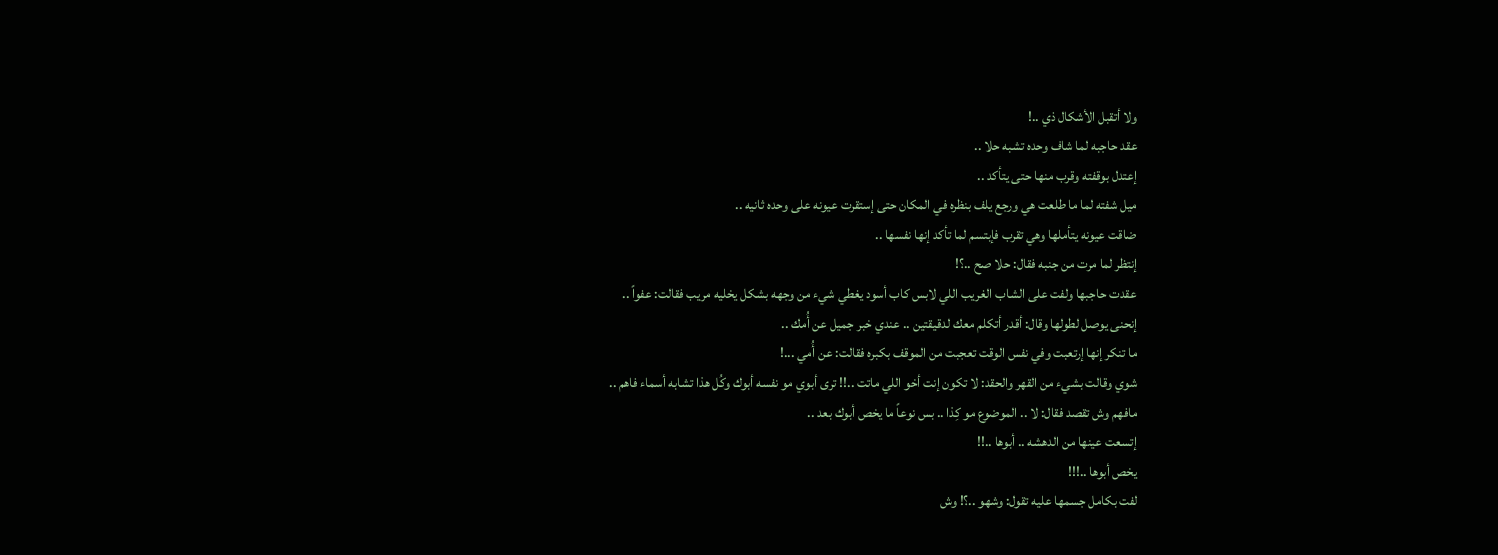ولا أتقبل الأشكال ذي ..!
عقد حاجبه لما شاف وحده تشبه حلا ..
إعتدل بوقفته وقرب منها حتى يتأكد ..
ميل شفته لما ما طلعت هي ورجع يلف بنظره في المكان حتى إستقرت عيونه على وحده ثانيه ..
ضاقت عيونه يتأملها وهي تقرب فإبتسم لما تأكد إنها نفسها ..
إنتظر لما مرت من جنبه فقال: حلا صح ..؟!
عقدت حاجبها ولفت على الشاب الغريب اللي لابس كاب أسود يغطي شيء من وجهه بشكل يخليه مريب فقالت: عفواً ..
إنحنى يوصل لطولها وقال: أقدر أتكلم معك لدقيقتين .. عندي خبر جميل عن أُمك ..
ما تنكر إنها إرتعبت وفي نفس الوقت تعجبت من الموقف بكبره فقالت: عن أُمي ...!
شوي وقالت بشيء من القهر والحقد: لا تكون إنت أخو اللي ماتت ..!! ترى أبوي مو نفسه أبوك وكُل هذا تشابه أسماء فاهم ..
مافهم وش تقصد فقال: لا .. الموضوع مو كِذا .. بس نوعاً ما يخص أبوك بعد ..
إتسعت عينها من الدهشه .. أبوها ..!!
يخص أبوها ..!!!
لفت بكامل جسمها عليه تقول: وشهو ..؟! وش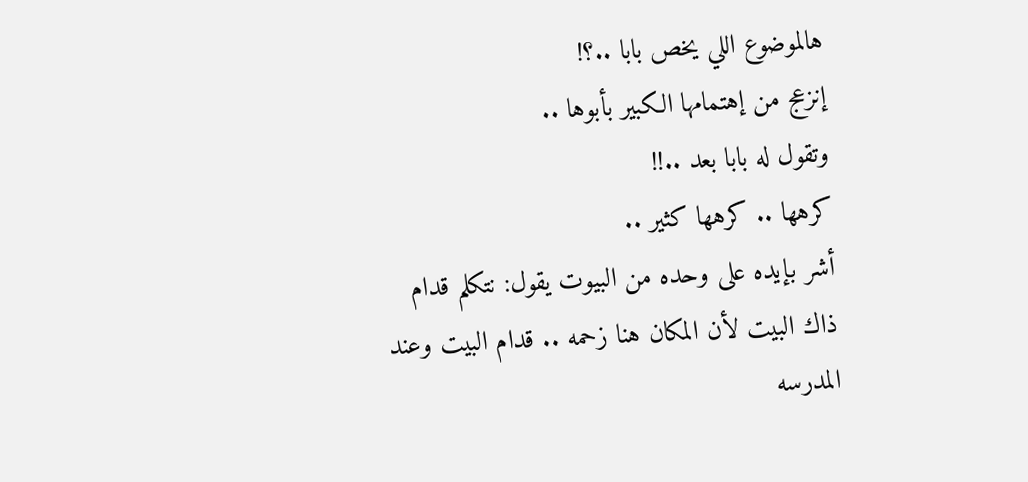هالموضوع اللي يخص بابا ..؟!
إنزعج من إهتمامها الكبير بأبوها ..
وتقول له بابا بعد ..!!
كرهها .. كرهها كثير ..
أشر بإيده على وحده من البيوت يقول: نتكلم قدام ذاك البيت لأن المكان هنا زحمه .. قدام البيت وعند المدرسه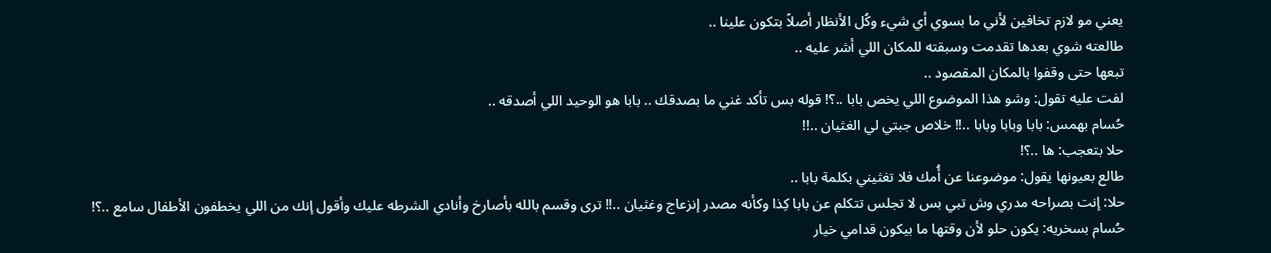يعني مو لازم تخافين لأني ما بسوي أي شيء وكُل الأنظار أصلاً بتكون علينا ..
طالعته شوي بعدها تقدمت وسبقته للمكان اللي أشر عليه ..
تبعها حتى وقفوا بالمكان المقصود ..
لفت عليه تقول: وشو هذا الموضوع اللي يخص بابا ..؟! قوله بس تأكد غني ما بصدقك .. بابا هو الوحيد اللي أصدقه ..
حُسام بهمس: بابا وبابا وبابا ..!! خلاص جبتي لي الغثيان ..!!
حلا بتعجب: ها ..؟!
طالع بعيونها يقول: موضوعنا عن أُمك فلا تغثيني بكلمة بابا ..
حلا: إنت بصراحه مدري وش تبي بس لا تجلس تتكلم عن بابا كِذا وكأنه مصدر إنزعاج وغثيان ..!! ترى وقسم بالله بأصارخ وأنادي الشرطه عليك وأقول إنك من اللي يخطفون الأطفال سامع ..؟!
حُسام بسخريه: يكون حلو لأن وقتها ما بيكون قدامي خيار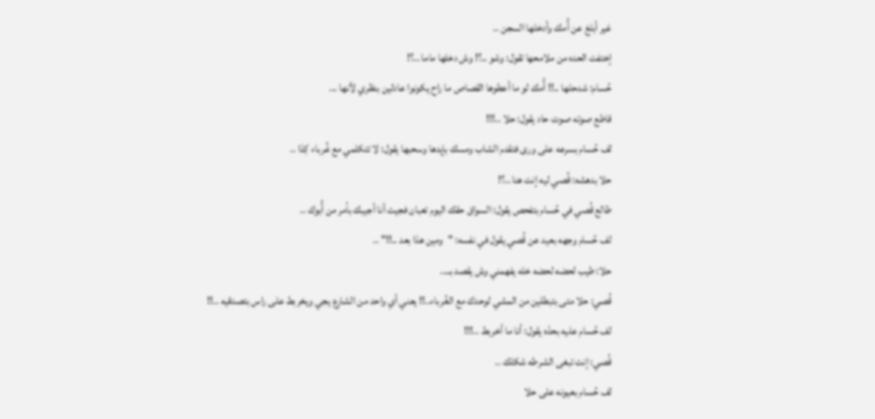غير أبلغ عن أُمك وأدخلها السجن ..
إختفت الحده من ملامحها تقول: وشو ..؟! وش دخلها ماما ..؟!
حُسام: شدحلها ..!! أُمك لو ما أعطوها القصاص ما راح يكونوا عادلين بنظري لأنها ...
قاطع صوته صوت حاد يقول: حلا ..!!!
لف حُسام بسرعه على ورى فتقدم الشاب ومسك بإيدها وسحبها يقول: لا تتكلمي مع غُرباء كِذا ..
حلا بدهشه: قُصي ليه إنت هنا ..؟!
طالع قُصي في حُسام بتفحص يقول: السواق حقك اليوم تعبان فجيت أنا أجيبك بأمر من أُبوك ..
لف حُسام وجهه بعيد عن قُصي يقول في نفسه: "ومين هذا بعد ..!!" ..
حلا: طيب لحضه لحضه خله يفهمني وش يقصد بـ...
قُصي: حلا متى بتبطلين من المشي لوحدك مع الغُرباء..!! يعني أي واحد من الشارع يجي ويخربط على راس بتصدقيه ..!!
لف حُسام عليه بحدّه يقول: أنا ما أخربط ..!!!
قُصي: إنت تبغى الشرطه شكلك ..
لف حُسام بعيونه على حلا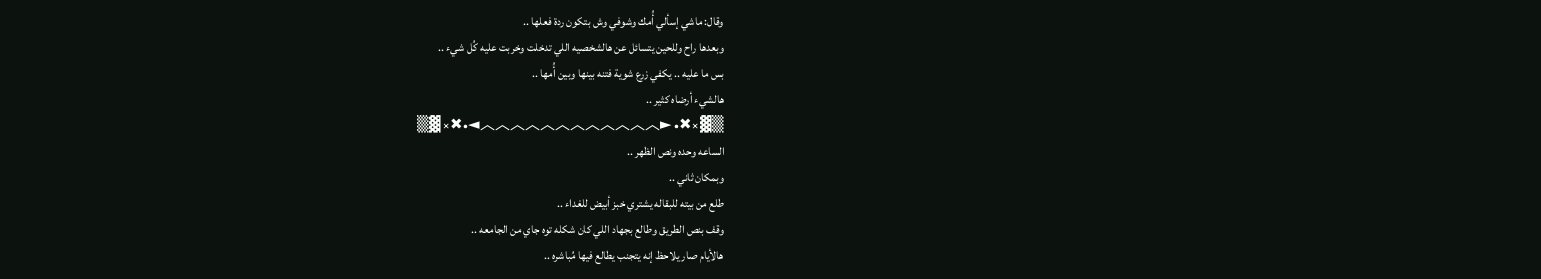وقال: ماشي إسألي أُمك وشوفي وش بتكون ردة فعلها ..
وبعدها راح وللحين يتسائل عن هالشخصيه اللي تدخلت وخربت عليه كُل شيء ..
بس ما عليه .. يكفي زرع شوية فتنه بينها وبين أُمها ..
هالشيء أرضاه كثير ..
▒▓ ×✖• ►︿︿︿︿︿︿︿︿︿︿︿︿◄•✖× ▓▒
الساعه وحده ونص الظهر ..
وبمكان ثاني ..
طلع من بيته للبقاله يشتري خبز أبيض للغداء ..
وقف بنص الطريق وطالع بجهاد اللي كان شكله توه جاي من الجامعه ..
هالأيام صار يلاحظ إنه يتجنب يطالع فيها مُباشره ..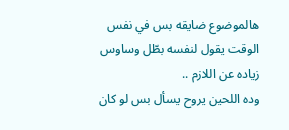هالموضوع ضايقه بس في نفس الوقت يقول لنفسه بطّل وساوس زياده عن اللازم ..
وده اللحين يروح يسأل بس لو كان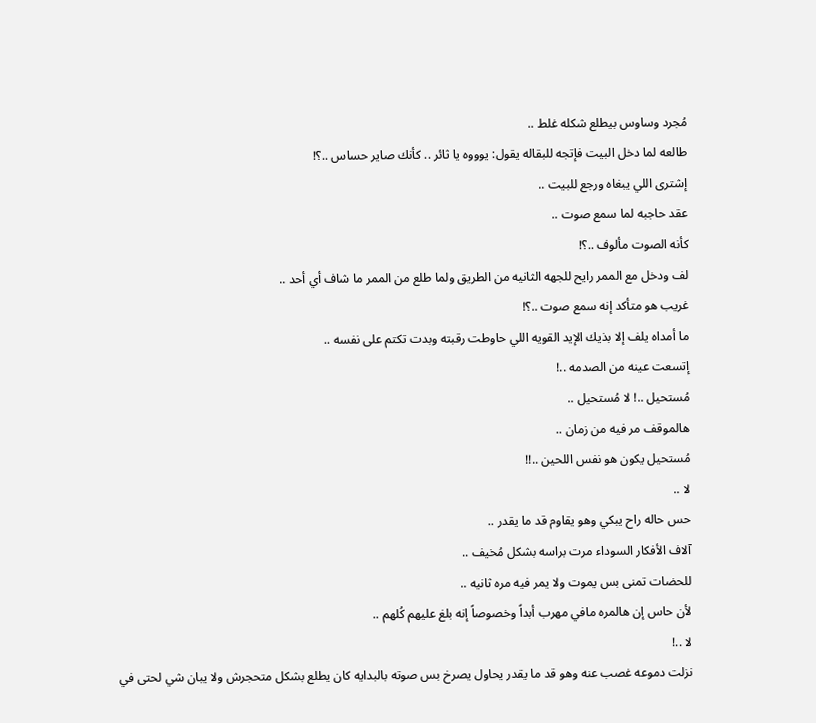مُجرد وساوس بيطلع شكله غلط ..
طالعه لما دخل البيت فإتجه للبقاله يقول: يوووه يا ثائر .. كأنك صاير حساس ..؟!
إشترى اللي يبغاه ورجع للبيت ..
عقد حاجبه لما سمع صوت ..
كأنه الصوت مألوف ..؟!
لف ودخل مع الممر رايح للجهه الثانيه من الطريق ولما طلع من الممر ما شاف أي أحد ..
غريب هو متأكد إنه سمع صوت ..؟!
ما أمداه يلف إلا بذيك الإيد القويه اللي حاوطت رقبته وبدت تكتم على نفسه ..
إتسعت عينه من الصدمه ..!
مُستحيل ..! لا مُستحيل ..
هالموقف مر فيه من زمان ..
مُستحيل يكون هو نفس اللحين ..!!
لا ..
حس حاله راح يبكي وهو يقاوم قد ما يقدر ..
آلاف الأفكار السوداء مرت براسه بشكل مُخيف ..
للحضات تمنى بس يموت ولا يمر فيه مره ثانيه ..
لأن حاس إن هالمره مافي مهرب أبداً وخصوصاً إنه بلغ عليهم كُلهم ..
لا ..!
نزلت دموعه غصب عنه وهو قد ما يقدر يحاول يصرخ بس صوته بالبدايه كان يطلع بشكل متحجرش ولا يبان شي لحتى في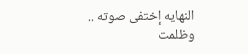النهايه إختفى صوته ..
وظلمت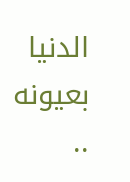الدنيا بعيونه ..